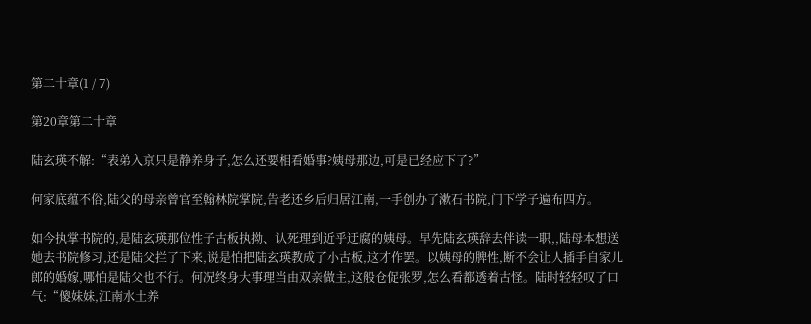第二十章(1 / 7)

第20章第二十章

陆玄瑛不解:“表弟入京只是静养身子,怎么还要相看婚事?姨母那边,可是已经应下了?”

何家底蕴不俗,陆父的母亲曾官至翰林院掌院,告老还乡后归居江南,一手创办了漱石书院,门下学子遍布四方。

如今执掌书院的,是陆玄瑛那位性子古板执拗、认死理到近乎迂腐的姨母。早先陆玄瑛辞去伴读一职,,陆母本想送她去书院修习,还是陆父拦了下来,说是怕把陆玄瑛教成了小古板,这才作罢。以姨母的脾性,断不会让人插手自家儿郎的婚嫁,哪怕是陆父也不行。何况终身大事理当由双亲做主,这般仓促张罗,怎么看都透着古怪。陆时轻轻叹了口气:“傻妹妹,江南水土养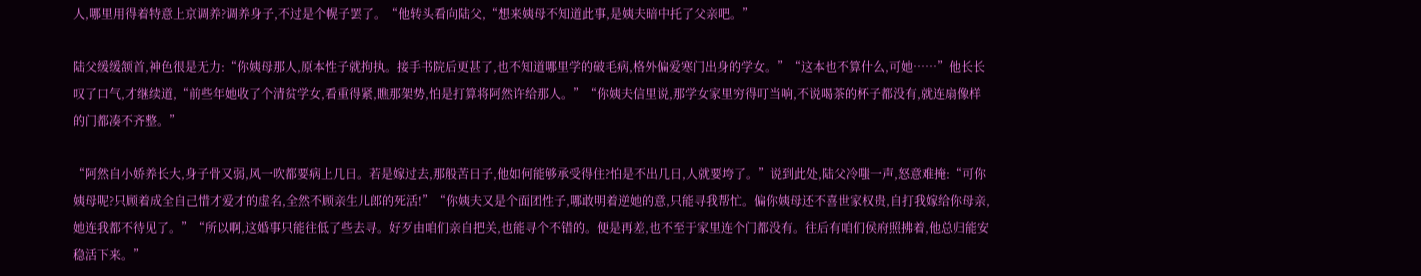人,哪里用得着特意上京调养?调养身子,不过是个幌子罢了。“他转头看向陆父,“想来姨母不知道此事,是姨夫暗中托了父亲吧。”

陆父缓缓颔首,神色很是无力:“你姨母那人,原本性子就拘执。接手书院后更甚了,也不知道哪里学的破毛病,格外偏爱寒门出身的学女。”“这本也不算什么,可她……”他长长叹了口气,才继续道,“前些年她收了个清贫学女,看重得紧,瞧那架势,怕是打算将阿然许给那人。”“你姨夫信里说,那学女家里穷得叮当响,不说喝茶的杯子都没有,就连扇像样的门都凑不齐整。”

“阿然自小娇养长大,身子骨又弱,风一吹都要病上几日。若是嫁过去,那般苦日子,他如何能够承受得住?怕是不出几日,人就要垮了。”说到此处,陆父冷嗤一声,怒意难掩:“可你姨母呢?只顾着成全自己惜才爱才的虚名,全然不顾亲生儿郎的死活!”“你姨夫又是个面团性子,哪敢明着逆她的意,只能寻我帮忙。偏你姨母还不喜世家权贵,自打我嫁给你母亲,她连我都不待见了。”“所以啊,这婚事只能往低了些去寻。好歹由咱们亲自把关,也能寻个不错的。便是再差,也不至于家里连个门都没有。往后有咱们侯府照拂着,他总归能安稳活下来。”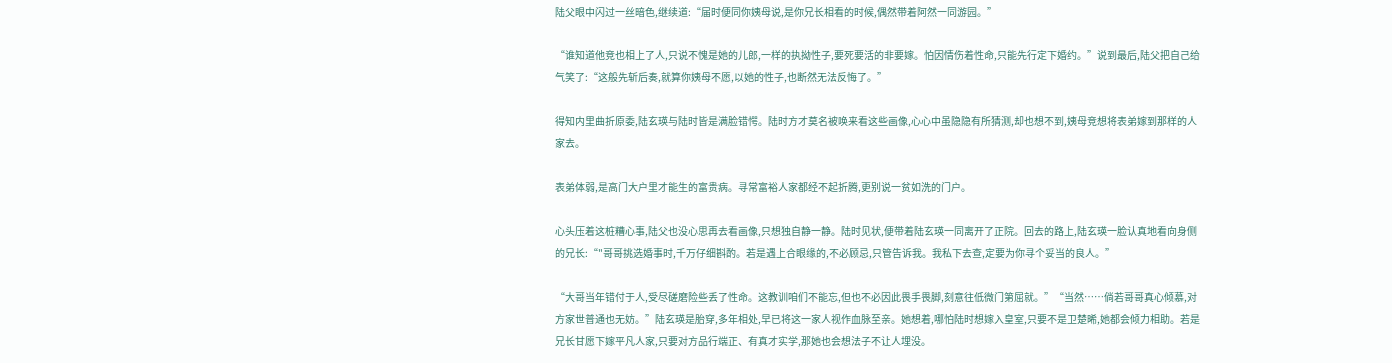陆父眼中闪过一丝暗色,继续道:“届时便同你姨母说,是你兄长相看的时候,偶然带着阿然一同游园。”

“谁知道他竞也相上了人,只说不愧是她的儿郎,一样的执拗性子,要死要活的非要嫁。怕因情伤着性命,只能先行定下婚约。”说到最后,陆父把自己给气笑了:“这般先斩后奏,就算你姨母不愿,以她的性子,也断然无法反悔了。”

得知内里曲折原委,陆玄瑛与陆时皆是满脸错愕。陆时方才莫名被唤来看这些画像,心心中虽隐隐有所猜测,却也想不到,姨母竞想将表弟嫁到那样的人家去。

表弟体弱,是高门大户里才能生的富贵病。寻常富裕人家都经不起折腾,更别说一贫如洗的门户。

心头压着这桩糟心事,陆父也没心思再去看画像,只想独自静一静。陆时见状,便带着陆玄瑛一同离开了正院。回去的路上,陆玄瑛一脸认真地看向身侧的兄长:“"哥哥挑选婚事时,千万仔细斟酌。若是遇上合眼缘的,不必顾忌,只管告诉我。我私下去查,定要为你寻个妥当的良人。”

“大哥当年错付于人,受尽磋磨险些丢了性命。这教训咱们不能忘,但也不必因此畏手畏脚,刻意往低微门第屈就。”“当然……倘若哥哥真心倾慕,对方家世普通也无妨。”陆玄瑛是胎穿,多年相处,早已将这一家人视作血脉至亲。她想着,哪怕陆时想嫁入皇室,只要不是卫楚晞,她都会倾力相助。若是兄长甘愿下嫁平凡人家,只要对方品行端正、有真才实学,那她也会想法子不让人埋没。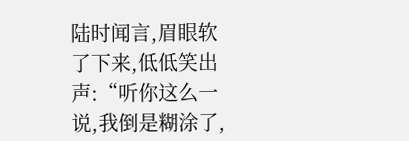陆时闻言,眉眼软了下来,低低笑出声:“听你这么一说,我倒是糊涂了,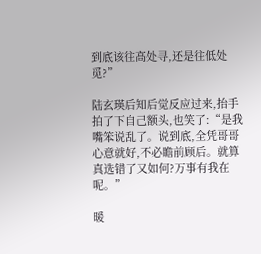到底该往高处寻,还是往低处觅?”

陆玄瑛后知后觉反应过来,抬手拍了下自己额头,也笑了:“是我嘴笨说乱了。说到底,全凭哥哥心意就好,不必瞻前顾后。就算真选错了又如何?万事有我在呢。”

暖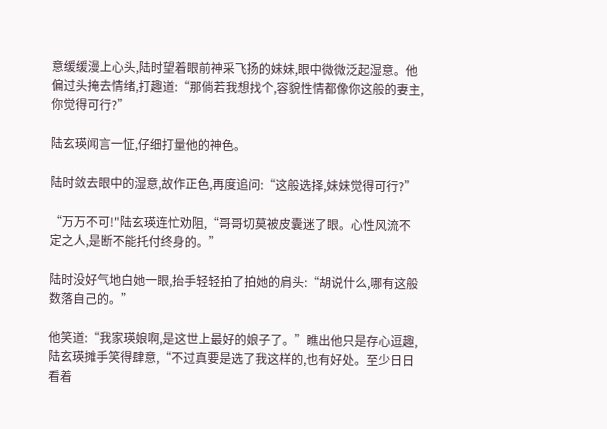意缓缓漫上心头,陆时望着眼前神采飞扬的妹妹,眼中微微泛起湿意。他偏过头掩去情绪,打趣道:“那倘若我想找个,容貌性情都像你这般的妻主,你觉得可行?”

陆玄瑛闻言一怔,仔细打量他的神色。

陆时敛去眼中的湿意,故作正色,再度追问:“这般选择,妹妹觉得可行?”

“万万不可!"陆玄瑛连忙劝阻,“哥哥切莫被皮囊迷了眼。心性风流不定之人,是断不能托付终身的。”

陆时没好气地白她一眼,抬手轻轻拍了拍她的肩头:“胡说什么,哪有这般数落自己的。”

他笑道:“我家瑛娘啊,是这世上最好的娘子了。”瞧出他只是存心逗趣,陆玄瑛摊手笑得肆意,“不过真要是选了我这样的,也有好处。至少日日看着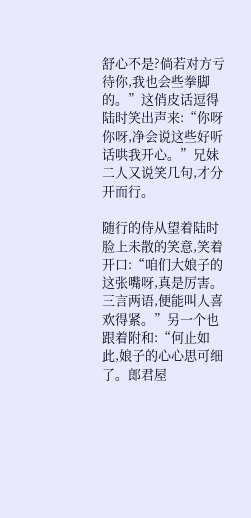舒心不是?倘若对方亏待你,我也会些拳脚的。”这俏皮话逗得陆时笑出声来:“你呀你呀,净会说这些好听话哄我开心。”兄妹二人又说笑几句,才分开而行。

随行的侍从望着陆时脸上未散的笑意,笑着开口:“咱们大娘子的这张嘴呀,真是厉害。三言两语,便能叫人喜欢得紧。”另一个也跟着附和:“何止如此,娘子的心心思可细了。郎君屋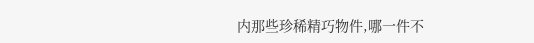内那些珍稀精巧物件,哪一件不